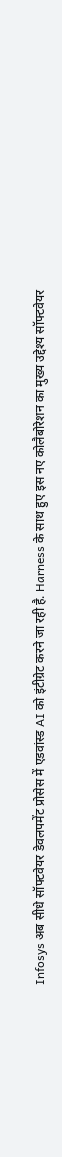Infosys अब सीधे सॉफ्टवेयर डेवलपमेंट प्रोसेस में एडवांस्ड AI को इंटीग्रेट करने जा रही है. Harness के साथ हुए इस नए कोलैबोरेशन का मुख्य उद्देश्य सॉफ्टवेयर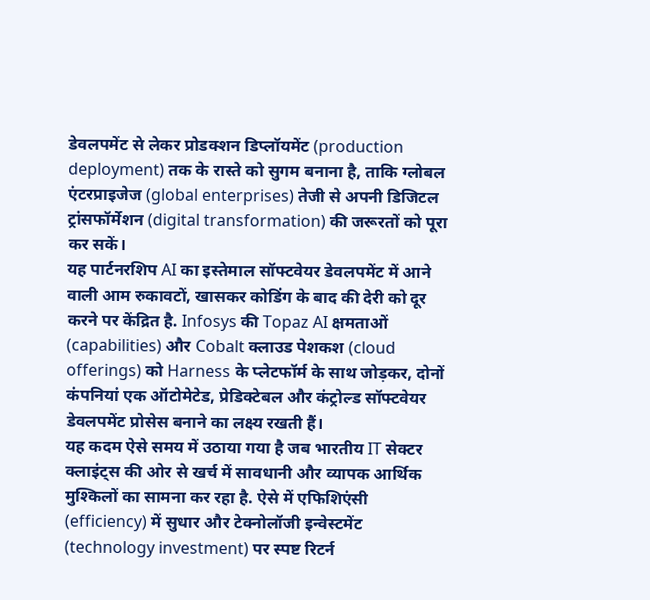डेवलपमेंट से लेकर प्रोडक्शन डिप्लॉयमेंट (production deployment) तक के रास्ते को सुगम बनाना है, ताकि ग्लोबल एंटरप्राइजेज (global enterprises) तेजी से अपनी डिजिटल ट्रांसफॉर्मेशन (digital transformation) की जरूरतों को पूरा कर सकें।
यह पार्टनरशिप AI का इस्तेमाल सॉफ्टवेयर डेवलपमेंट में आने वाली आम रुकावटों, खासकर कोडिंग के बाद की देरी को दूर करने पर केंद्रित है. Infosys की Topaz AI क्षमताओं (capabilities) और Cobalt क्लाउड पेशकश (cloud offerings) को Harness के प्लेटफॉर्म के साथ जोड़कर, दोनों कंपनियां एक ऑटोमेटेड, प्रेडिक्टेबल और कंट्रोल्ड सॉफ्टवेयर डेवलपमेंट प्रोसेस बनाने का लक्ष्य रखती हैं।
यह कदम ऐसे समय में उठाया गया है जब भारतीय IT सेक्टर क्लाइंट्स की ओर से खर्च में सावधानी और व्यापक आर्थिक मुश्किलों का सामना कर रहा है. ऐसे में एफिशिएंसी (efficiency) में सुधार और टेक्नोलॉजी इन्वेस्टमेंट (technology investment) पर स्पष्ट रिटर्न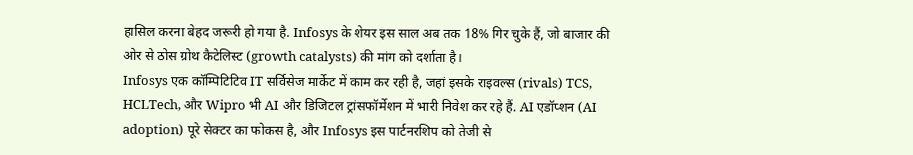हासिल करना बेहद जरूरी हो गया है. Infosys के शेयर इस साल अब तक 18% गिर चुके हैं, जो बाजार की ओर से ठोस ग्रोथ कैटेलिस्ट (growth catalysts) की मांग को दर्शाता है।
Infosys एक कॉम्पिटिटिव IT सर्विसेज मार्केट में काम कर रही है, जहां इसके राइवल्स (rivals) TCS, HCLTech, और Wipro भी AI और डिजिटल ट्रांसफॉर्मेशन में भारी निवेश कर रहे हैं. AI एडॉप्शन (AI adoption) पूरे सेक्टर का फोकस है, और Infosys इस पार्टनरशिप को तेजी से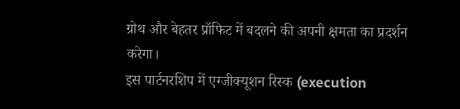ग्रोथ और बेहतर प्रॉफिट में बदलने की अपनी क्षमता का प्रदर्शन करेगा।
इस पार्टनरशिप में एग्जीक्यूशन रिस्क (execution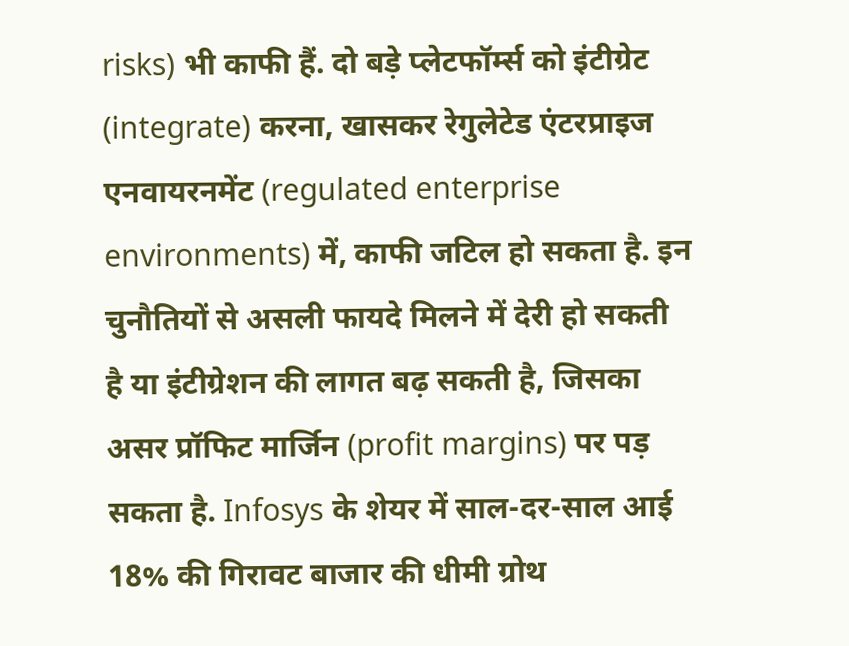risks) भी काफी हैं. दो बड़े प्लेटफॉर्म्स को इंटीग्रेट (integrate) करना, खासकर रेगुलेटेड एंटरप्राइज एनवायरनमेंट (regulated enterprise environments) में, काफी जटिल हो सकता है. इन चुनौतियों से असली फायदे मिलने में देरी हो सकती है या इंटीग्रेशन की लागत बढ़ सकती है, जिसका असर प्रॉफिट मार्जिन (profit margins) पर पड़ सकता है. Infosys के शेयर में साल-दर-साल आई 18% की गिरावट बाजार की धीमी ग्रोथ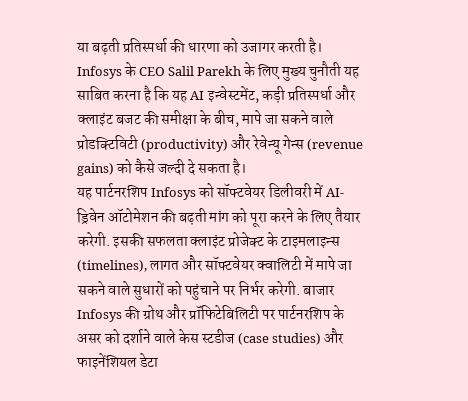या बढ़ती प्रतिस्पर्धा की धारणा को उजागर करती है।
Infosys के CEO Salil Parekh के लिए मुख्य चुनौती यह साबित करना है कि यह AI इन्वेस्टमेंट, कड़ी प्रतिस्पर्धा और क्लाइंट बजट की समीक्षा के बीच, मापे जा सकने वाले प्रोडक्टिविटी (productivity) और रेवेन्यू गेन्स (revenue gains) को कैसे जल्दी दे सकता है।
यह पार्टनरशिप Infosys को सॉफ्टवेयर डिलीवरी में AI-ड्रिवेन ऑटोमेशन की बढ़ती मांग को पूरा करने के लिए तैयार करेगी. इसकी सफलता क्लाइंट प्रोजेक्ट के टाइमलाइन्स (timelines), लागत और सॉफ्टवेयर क्वालिटी में मापे जा सकने वाले सुधारों को पहुंचाने पर निर्भर करेगी. बाजार Infosys की ग्रोथ और प्रॉफिटेबिलिटी पर पार्टनरशिप के असर को दर्शाने वाले केस स्टडीज (case studies) और फाइनेंशियल डेटा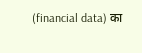(financial data) का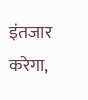इंतजार करेगा,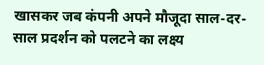खासकर जब कंपनी अपने मौजूदा साल-दर-साल प्रदर्शन को पलटने का लक्ष्य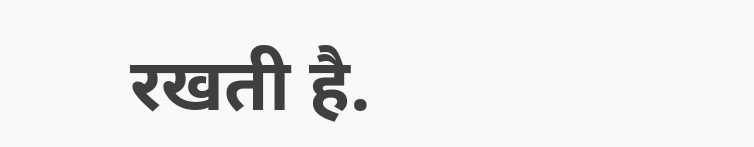रखती है.